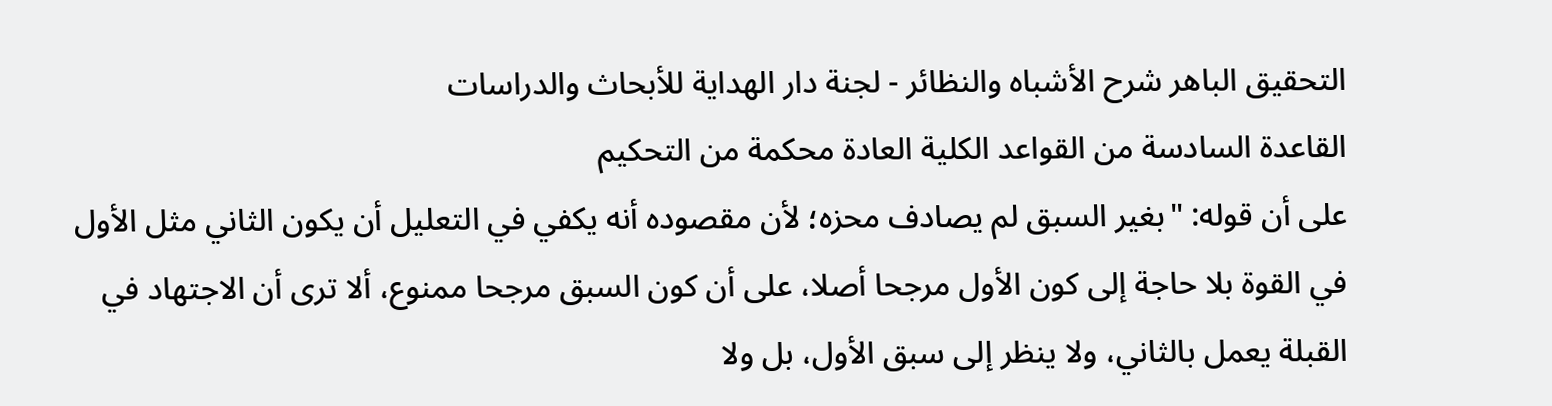التحقيق الباهر شرح الأشباه والنظائر - لجنة دار الهداية للأبحاث والدراسات
القاعدة السادسة من القواعد الكلية العادة محكمة من التحكيم
على أن قوله: "بغير السبق لم يصادف محزه؛ لأن مقصوده أنه يكفي في التعليل أن يكون الثاني مثل الأول في القوة بلا حاجة إلى كون الأول مرجحا أصلا، على أن كون السبق مرجحا ممنوع، ألا ترى أن الاجتهاد في القبلة يعمل بالثاني، ولا ينظر إلى سبق الأول، بل ولا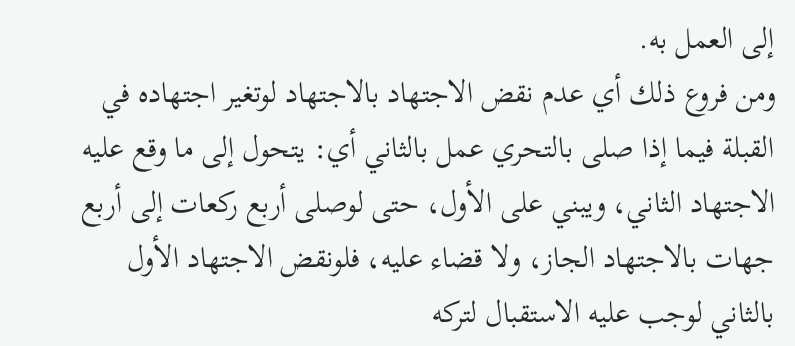إلى العمل به.
ومن فروع ذلك أي عدم نقض الاجتهاد بالاجتهاد لوتغير اجتهاده في القبلة فيما إذا صلى بالتحري عمل بالثاني أي: يتحول إلى ما وقع عليه الاجتهاد الثاني، ويبني على الأول، حتى لوصلى أربع ركعات إلى أربع جهات بالاجتهاد الجاز، ولا قضاء عليه، فلونقض الاجتهاد الأول بالثاني لوجب عليه الاستقبال لتركه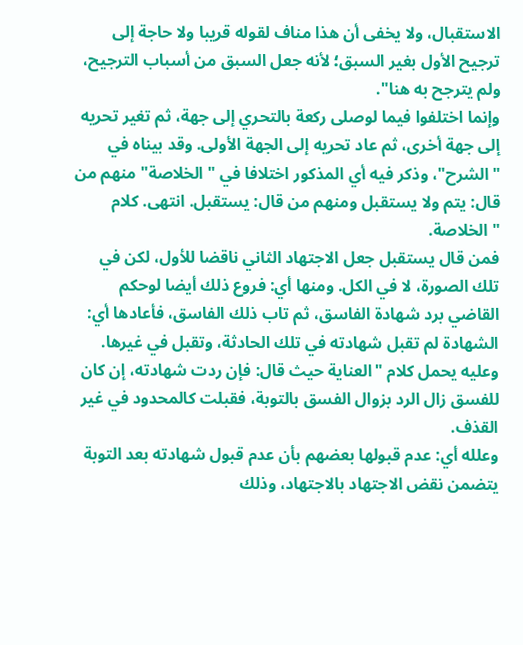الاستقبال، ولا يخفى أن هذا مناف لقوله قريبا ولا حاجة إلى ترجيح الأول بغير السبق؛ لأنه جعل السبق من أسباب الترجيح، ولم يترجح به هنا".
وإنما اختلفوا فيما لوصلى ركعة بالتحري إلى جهة، ثم تغير تحريه إلى جهة أخرى، ثم عاد تحريه إلى الجهة الأولى. وقد بيناه في "الشرح"، وذكر فيه أي المذكور اختلافا في "الخلاصة" منهم من قال: يتم ولا يستقبل ومنهم من قال: يستقبل. انتهى. كلام "الخلاصة.
فمن قال يستقبل جعل الاجتهاد الثاني ناقضا للأول، لكن في تلك الصورة، لا في الكل. ومنها أي: فروع ذلك أيضا لوحكم القاضي برد شهادة الفاسق، ثم تاب ذلك الفاسق، فأعادها أي: الشهادة لم تقبل شهادته في تلك الحادثة، وتقبل في غيرها.
وعليه يحمل كلام "العناية حيث قال: فإن ردت شهادته، إن كان للفسق زال الرد بزوال الفسق بالتوبة، فقبلت كالمحدود في غير القذف.
وعلله أي: عدم قبولها بعضهم بأن عدم قبول شهادته بعد التوبة يتضمن نقض الاجتهاد بالاجتهاد، وذلك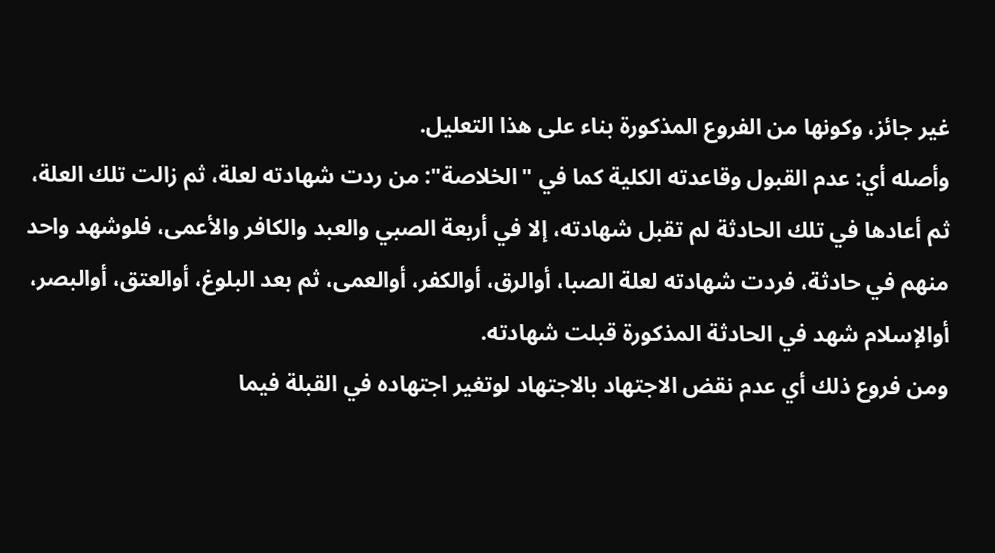غير جائز، وكونها من الفروع المذكورة بناء على هذا التعليل.
وأصله أي: عدم القبول وقاعدته الكلية كما في "الخلاصة": من ردت شهادته لعلة، ثم زالت تلك العلة، ثم أعادها في تلك الحادثة لم تقبل شهادته، إلا في أربعة الصبي والعبد والكافر والأعمى، فلوشهد واحد منهم في حادثة، فردت شهادته لعلة الصبا، أوالرق، أوالكفر، أوالعمى، ثم بعد البلوغ، أوالعتق، أوالبصر، أوالإسلام شهد في الحادثة المذكورة قبلت شهادته.
ومن فروع ذلك أي عدم نقض الاجتهاد بالاجتهاد لوتغير اجتهاده في القبلة فيما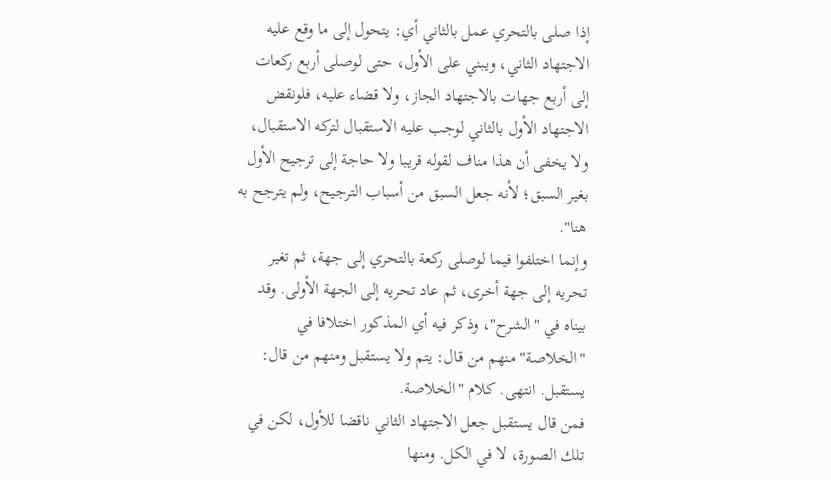إذا صلى بالتحري عمل بالثاني أي: يتحول إلى ما وقع عليه الاجتهاد الثاني، ويبني على الأول، حتى لوصلى أربع ركعات إلى أربع جهات بالاجتهاد الجاز، ولا قضاء عليه، فلونقض الاجتهاد الأول بالثاني لوجب عليه الاستقبال لتركه الاستقبال، ولا يخفى أن هذا مناف لقوله قريبا ولا حاجة إلى ترجيح الأول بغير السبق؛ لأنه جعل السبق من أسباب الترجيح، ولم يترجح به هنا".
وإنما اختلفوا فيما لوصلى ركعة بالتحري إلى جهة، ثم تغير تحريه إلى جهة أخرى، ثم عاد تحريه إلى الجهة الأولى. وقد بيناه في "الشرح"، وذكر فيه أي المذكور اختلافا في "الخلاصة" منهم من قال: يتم ولا يستقبل ومنهم من قال: يستقبل. انتهى. كلام "الخلاصة.
فمن قال يستقبل جعل الاجتهاد الثاني ناقضا للأول، لكن في تلك الصورة، لا في الكل. ومنها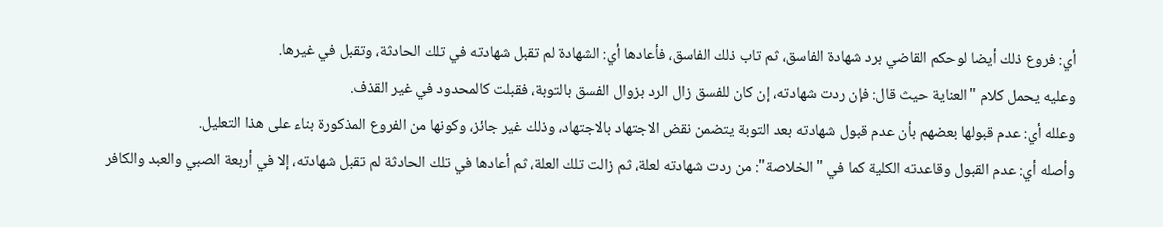أي: فروع ذلك أيضا لوحكم القاضي برد شهادة الفاسق، ثم تاب ذلك الفاسق، فأعادها أي: الشهادة لم تقبل شهادته في تلك الحادثة، وتقبل في غيرها.
وعليه يحمل كلام "العناية حيث قال: فإن ردت شهادته، إن كان للفسق زال الرد بزوال الفسق بالتوبة، فقبلت كالمحدود في غير القذف.
وعلله أي: عدم قبولها بعضهم بأن عدم قبول شهادته بعد التوبة يتضمن نقض الاجتهاد بالاجتهاد، وذلك غير جائز، وكونها من الفروع المذكورة بناء على هذا التعليل.
وأصله أي: عدم القبول وقاعدته الكلية كما في "الخلاصة": من ردت شهادته لعلة، ثم زالت تلك العلة، ثم أعادها في تلك الحادثة لم تقبل شهادته، إلا في أربعة الصبي والعبد والكافر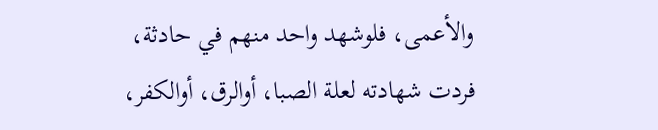والأعمى، فلوشهد واحد منهم في حادثة، فردت شهادته لعلة الصبا، أوالرق، أوالكفر،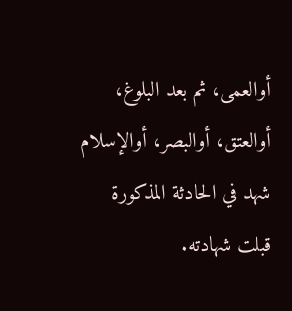أوالعمى، ثم بعد البلوغ، أوالعتق، أوالبصر، أوالإسلام شهد في الحادثة المذكورة قبلت شهادته.